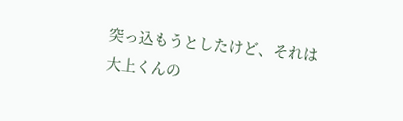突っ込もうとしたけど、それは大上くんの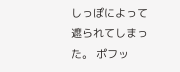しっぽによって遮られてしまった。 ポフッ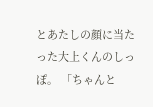とあたしの顔に当たった大上くんのしっぽ。 「ちゃんと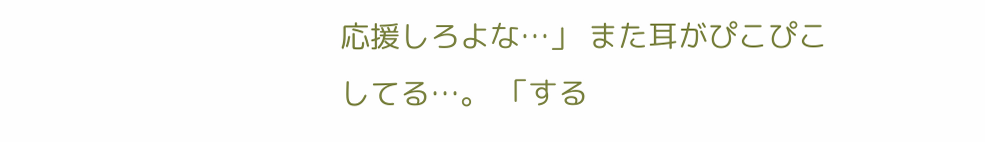応援しろよな…」 また耳がぴこぴこしてる…。 「する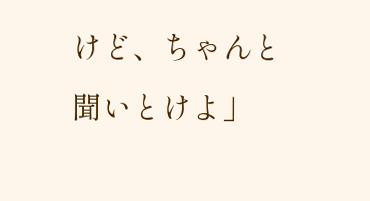けど、ちゃんと聞いとけよ」